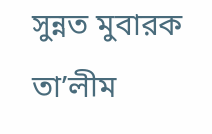সুন্নত মুবারক তা’লীম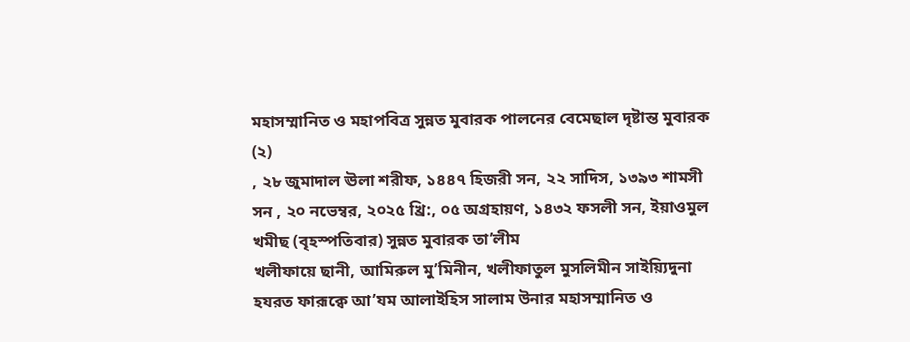মহাসম্মানিত ও মহাপবিত্র সুন্নত মুবারক পালনের বেমেছাল দৃষ্টান্ত মুবারক (২)
, ২৮ জুমাদাল ঊলা শরীফ, ১৪৪৭ হিজরী সন, ২২ সাদিস, ১৩৯৩ শামসী সন , ২০ নভেম্বর, ২০২৫ খ্রি:, ০৫ অগ্রহায়ণ, ১৪৩২ ফসলী সন, ইয়াওমুল খমীছ (বৃহস্পতিবার) সুন্নত মুবারক তা’লীম
খলীফায়ে ছানী, আমিরুল মু’মিনীন, খলীফাতুল মুসলিমীন সাইয়্যিদুনা হযরত ফারূক্বে আ’যম আলাইহিস সালাম উনার মহাসম্মানিত ও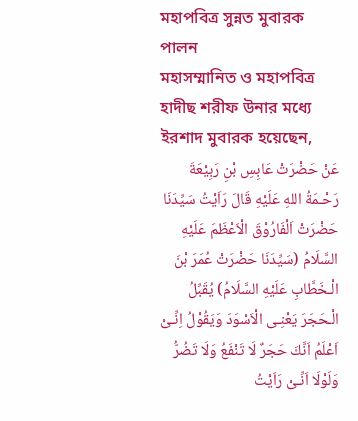মহাপবিত্র সুন্নত মুবারক পালন
মহাসম্মানিত ও মহাপবিত্র হাদীছ শরীফ উনার মধ্যে ইরশাদ মুবারক হয়েছেন,
عَنْ حَضْرَتْ عَابِسِ بْنِ رَبِيْعَةَ رَحْـمَةُ اللهِ عَلَيْهِ قَالَ رَاَيْتُ سَيِّدَنَا حَضْرَتْ اَلْفَارُوْقَ الْاَعْظَمَ عَلَيْهِ السَّلَامُ (سَيِّدَنَا حَضْرَتْ عُمَرَ بْنَ الْـخَطَّابِ عَلَيْهِ السَّلَامُ) يُقَبِّلُ الْـحَجَرَ يَعْنِـى الْاَسْوَدَ وَيَقُوْلُ اِنِّـىْ اَعْلَمُ اَنَّكَ حَجَرٌ لَا تَنْفَعُ وَلَا تَضُرُّ وَلَوْلَا اَنِّـىْ رَاَيْتُ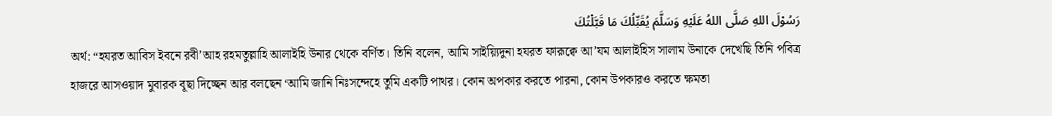رَسُوْلَ اللهِ صَلَّى اللهُ عَلَيْهِ وَسَلَّمَ يُقَبِّلُكَ مَا قَبَّلْتُكَ
অর্থ: “হযরত আবিস ইবনে রবী’আহ রহমতুল্লাহি আলাইহি উনার থেকে বর্ণিত। তিনি বলেন, আমি সাইয়্যিদুনা হযরত ফারূক্বে আ’যম আলাইহিস সালাম উনাকে দেখেছি তিনি পবিত্র হাজরে আসওয়াদ মুবারক বূছা দিচ্ছেন আর বলছেন ‘আমি জানি নিঃসন্দেহে তুমি একটি পাথর। কোন অপকার করতে পারনা, কোন উপকারও করতে ক্ষমতা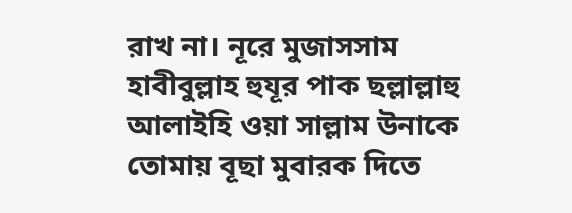রাখ না। নূরে মুজাসসাম হাবীবুল্লাহ হুযূর পাক ছল্লাল্লাহু আলাইহি ওয়া সাল্লাম উনাকে তোমায় বূছা মুবারক দিতে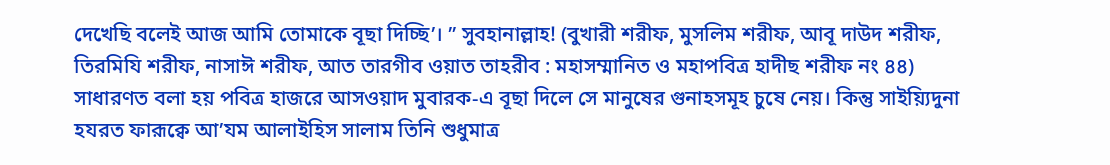দেখেছি বলেই আজ আমি তোমাকে বূছা দিচ্ছি’। ” সুবহানাল্লাহ! (বুখারী শরীফ, মুসলিম শরীফ, আবূ দাউদ শরীফ, তিরমিযি শরীফ, নাসাঈ শরীফ, আত তারগীব ওয়াত তাহরীব : মহাসম্মানিত ও মহাপবিত্র হাদীছ শরীফ নং ৪৪)
সাধারণত বলা হয় পবিত্র হাজরে আসওয়াদ মুবারক-এ বূছা দিলে সে মানুষের গুনাহসমূহ চুষে নেয়। কিন্তু সাইয়্যিদুনা হযরত ফারূক্বে আ’যম আলাইহিস সালাম তিনি শুধুমাত্র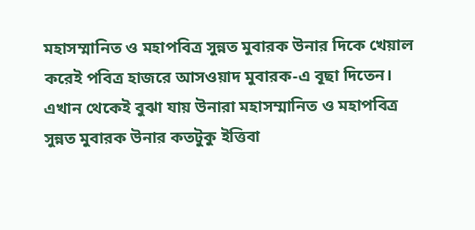মহাসম্মানিত ও মহাপবিত্র সুন্নত মুবারক উনার দিকে খেয়াল করেই পবিত্র হাজরে আসওয়াদ মুবারক-এ বূছা দিতেন। এখান থেকেই বুঝা যায় উনারা মহাসম্মানিত ও মহাপবিত্র সুন্নত মুবারক উনার কতটুকু ইত্তিবা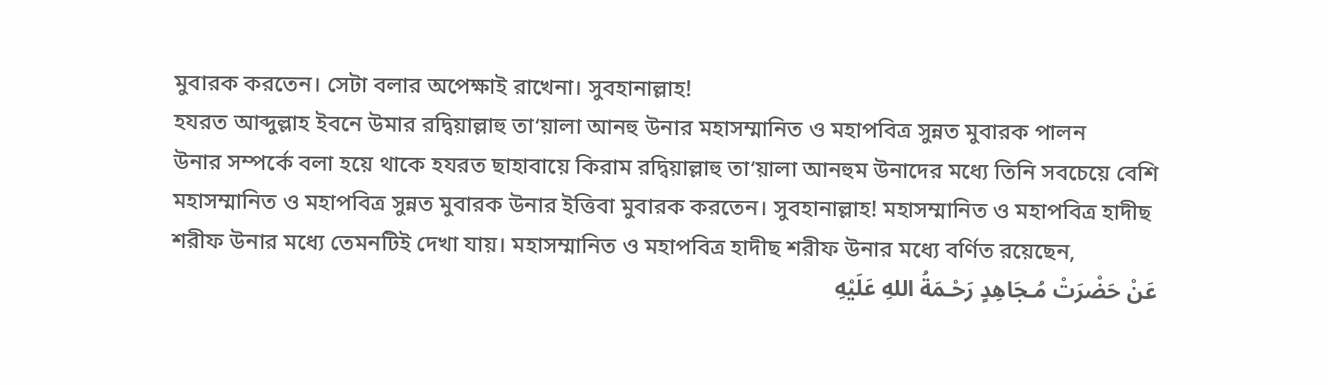মুবারক করতেন। সেটা বলার অপেক্ষাই রাখেনা। সুবহানাল্লাহ!
হযরত আব্দুল্লাহ ইবনে উমার রদ্বিয়াল্লাহু তা‘য়ালা আনহু উনার মহাসম্মানিত ও মহাপবিত্র সুন্নত মুবারক পালন
উনার সম্পর্কে বলা হয়ে থাকে হযরত ছাহাবায়ে কিরাম রদ্বিয়াল্লাহু তা‘য়ালা আনহুম উনাদের মধ্যে তিনি সবচেয়ে বেশি মহাসম্মানিত ও মহাপবিত্র সুন্নত মুবারক উনার ইত্তিবা মুবারক করতেন। সুবহানাল্লাহ! মহাসম্মানিত ও মহাপবিত্র হাদীছ শরীফ উনার মধ্যে তেমনটিই দেখা যায়। মহাসম্মানিত ও মহাপবিত্র হাদীছ শরীফ উনার মধ্যে বর্ণিত রয়েছেন,
عَنْ حَضْرَتْ مُـجَاهِدٍ رَحْـمَةُ اللهِ عَلَيْهِ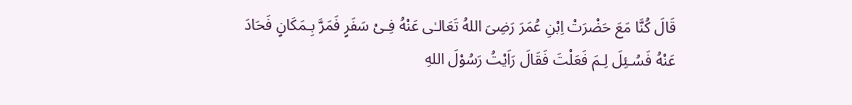قَالَ كُنَّا مَعَ حَضْرَتْ اِبْنِ عُمَرَ رَضِىَ اللهُ تَعَالـٰى عَنْهُ فِـىْ سَفَرٍ فَمَرَّ بِـمَكَانٍ فَحَادَ عَنْهُ فَسُـئِلَ لِـمَ فَعَلْتَ فَقَالَ رَاَيْتُ رَسُوْلَ اللهِ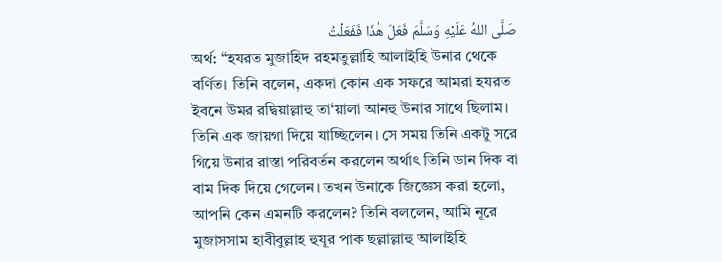صَلَّى اللهُ عَلَيْهِ وَسَلَّمَ فَعَلَ هٰذَا فَفَعَلْتُ
অর্থ: “হযরত মুজাহিদ রহমতুল্লাহি আলাইহি উনার থেকে বর্ণিত। তিনি বলেন, একদা কোন এক সফরে আমরা হযরত ইবনে উমর রদ্বিয়াল্লাহু তা‘য়ালা আনহু উনার সাথে ছিলাম। তিনি এক জায়গা দিয়ে যাচ্ছিলেন। সে সময় তিনি একটু সরে গিয়ে উনার রাস্তা পরিবর্তন করলেন অর্থাৎ তিনি ডান দিক বা বাম দিক দিয়ে গেলেন। তখন উনাকে জিজ্ঞেস করা হলো, আপনি কেন এমনটি করলেন? তিনি বললেন, আমি নূরে মুজাসসাম হাবীবুল্লাহ হুযূর পাক ছল্লাল্লাহু আলাইহি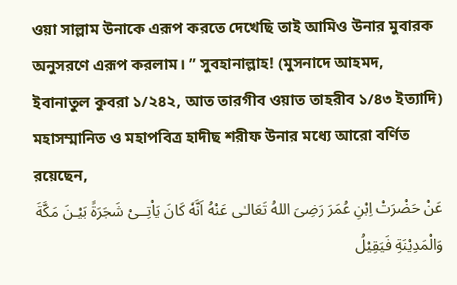ওয়া সাল্লাম উনাকে এরূপ করতে দেখেছি তাই আমিও উনার মুবারক অনুসরণে এরূপ করলাম। ” সুবহানাল্লাহ! (মুসনাদে আহমদ, ইবানাতুল কুবরা ১/২৪২, আত তারগীব ওয়াত তাহরীব ১/৪৩ ইত্যাদি)
মহাসম্মানিত ও মহাপবিত্র হাদীছ শরীফ উনার মধ্যে আরো বর্ণিত রয়েছেন,
عَنْ حَضْرَتْ اِبْنِ عُمَرَ رَضِىَ اللهُ تَعَالـٰى عَنْهُ اَنَّهٗ كَانَ يَاْتِــىْ شَجَرَةً بَيْـنَ مَكَّةَ وَالْمَدِيْنَةِ فَيَقِيْلُ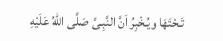تَـحْتَهَا ويُـخْبِرُ اَنَّ النَّبِـىَّ صَلَّى اللهُ عَلَيْهِ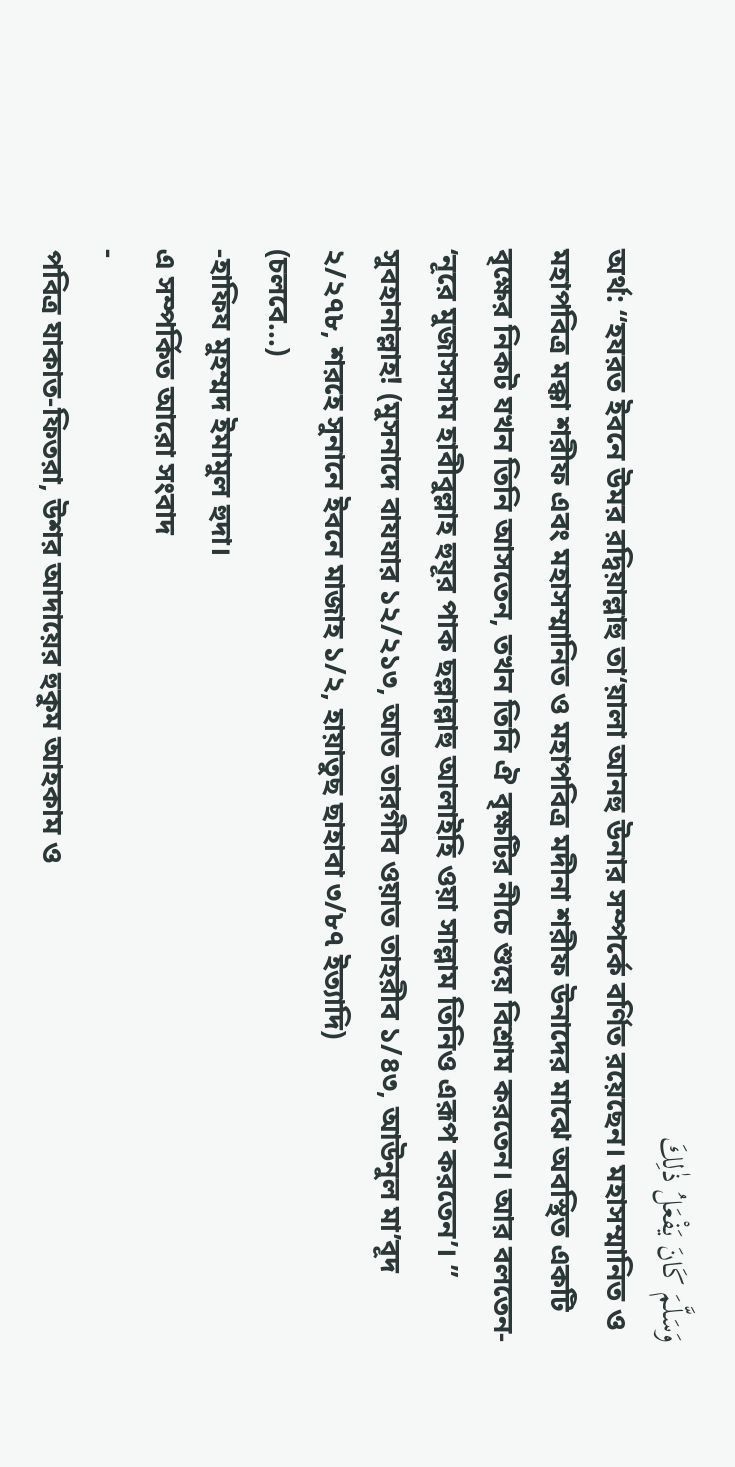وَسَلَّمَ كَانَ يَفْعَلُ ذٰلِكَ
অর্থ: “হযরত ইবনে উমর রদ্বিয়াল্লাহু তা‘য়ালা আনহু উনার সম্পর্কে বর্ণিত রয়েছেন। মহাসম্মানিত ও মহাপবিত্র মক্কা শরীফ এবং মহাসম্মানিত ও মহাপবিত্র মদীনা শরীফ উনাদের মাঝে অবস্থিত একটি বৃক্ষের নিকট যখন তিনি আসতেন, তখন তিনি ঐ বৃক্ষটির নীচে শুয়ে বিশ্রাম করতেন। আর বলতেন- ‘নূরে মুজাসসাম হাবীবুল্লাহ হুযূর পাক ছল্লাল্লাহু আলাইহি ওয়া সাল্লাম তিনিও এরূপ করতেন’। ” সুবহানাল্লাহ! (মুসনাদে বাযযার ১২/২১৩, আত তারগীব ওয়াত তাহরীব ১/৪৩, আউনুল মা’বূদ ২/২৭৮, শরহে সুনানে ইবনে মাজাহ ১/২, হায়াতুছ ছাহাবা ৩/৮৭ ইত্যাদি)
(চলবে...)
-হাফিয মুহম্মদ ইমামুল হুদা।
এ সম্পর্কিত আরো সংবাদ
-
পবিত্র যাকাত-ফিতরা, উশর আদায়ের হুকুম আহকাম ও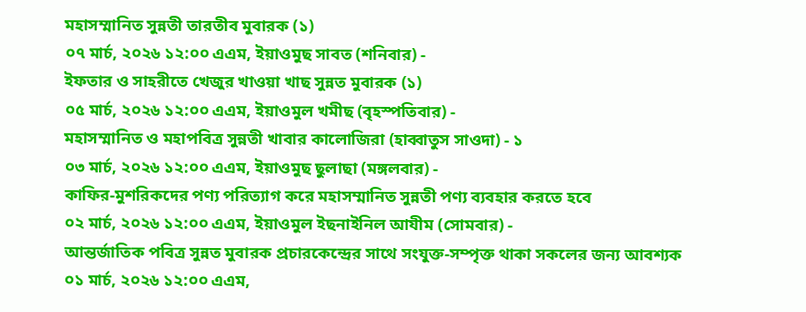মহাসম্মানিত সুন্নতী তারতীব মুবারক (১)
০৭ মার্চ, ২০২৬ ১২:০০ এএম, ইয়াওমুছ সাবত (শনিবার) -
ইফতার ও সাহরীতে খেজুর খাওয়া খাছ সুন্নত মুবারক (১)
০৫ মার্চ, ২০২৬ ১২:০০ এএম, ইয়াওমুল খমীছ (বৃহস্পতিবার) -
মহাসম্মানিত ও মহাপবিত্র সুন্নতী খাবার কালোজিরা (হাব্বাতুস সাওদা) - ১
০৩ মার্চ, ২০২৬ ১২:০০ এএম, ইয়াওমুছ ছুলাছা (মঙ্গলবার) -
কাফির-মুশরিকদের পণ্য পরিত্যাগ করে মহাসম্মানিত সুন্নতী পণ্য ব্যবহার করতে হবে
০২ মার্চ, ২০২৬ ১২:০০ এএম, ইয়াওমুল ইছনাইনিল আযীম (সোমবার) -
আন্তর্জাতিক পবিত্র সুন্নত মুবারক প্রচারকেন্দ্রের সাথে সংযুক্ত-সম্পৃক্ত থাকা সকলের জন্য আবশ্যক
০১ মার্চ, ২০২৬ ১২:০০ এএম,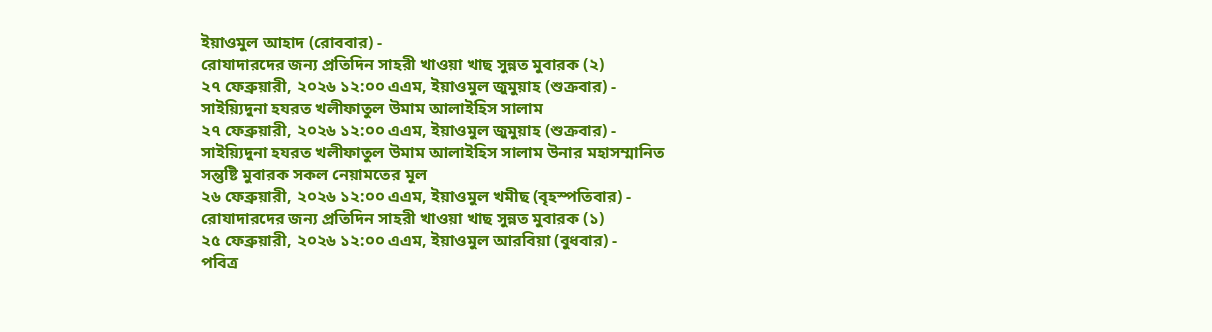ইয়াওমুল আহাদ (রোববার) -
রোযাদারদের জন্য প্রতিদিন সাহরী খাওয়া খাছ সুন্নত মুবারক (২)
২৭ ফেব্রুয়ারী, ২০২৬ ১২:০০ এএম, ইয়াওমুল জুমুয়াহ (শুক্রবার) -
সাইয়্যিদুনা হযরত খলীফাতুল উমাম আলাইহিস সালাম
২৭ ফেব্রুয়ারী, ২০২৬ ১২:০০ এএম, ইয়াওমুল জুমুয়াহ (শুক্রবার) -
সাইয়্যিদুনা হযরত খলীফাতুল উমাম আলাইহিস সালাম উনার মহাসম্মানিত সন্তুষ্টি মুবারক সকল নেয়ামতের মূল
২৬ ফেব্রুয়ারী, ২০২৬ ১২:০০ এএম, ইয়াওমুল খমীছ (বৃহস্পতিবার) -
রোযাদারদের জন্য প্রতিদিন সাহরী খাওয়া খাছ সুন্নত মুবারক (১)
২৫ ফেব্রুয়ারী, ২০২৬ ১২:০০ এএম, ইয়াওমুল আরবিয়া (বুধবার) -
পবিত্র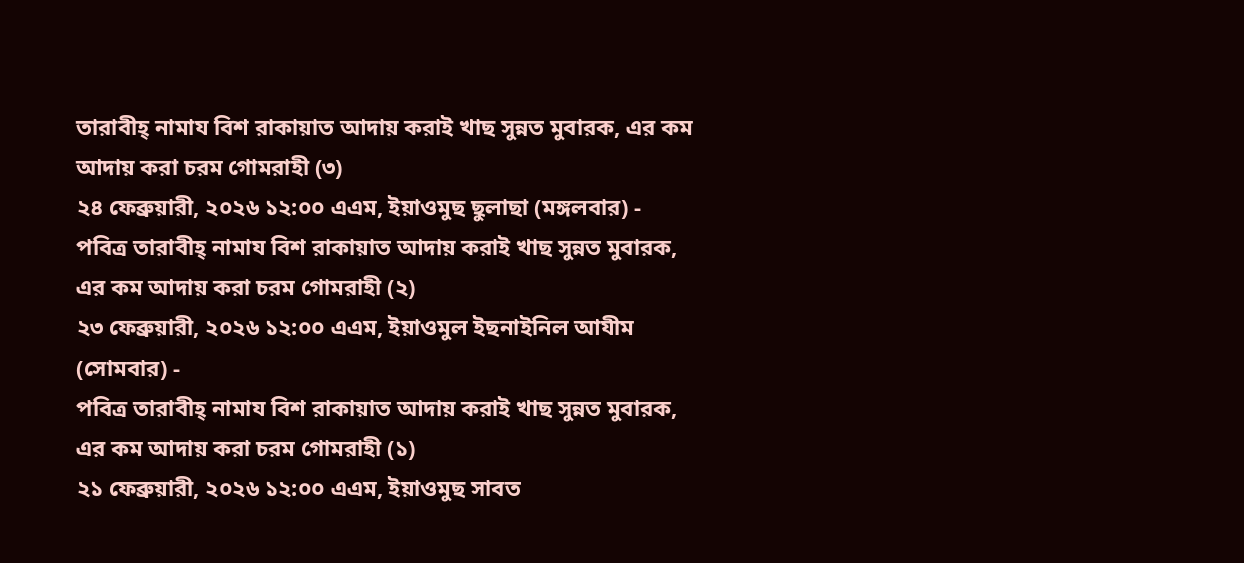তারাবীহ্ নামায বিশ রাকায়াত আদায় করাই খাছ সুন্নত মুবারক, এর কম আদায় করা চরম গোমরাহী (৩)
২৪ ফেব্রুয়ারী, ২০২৬ ১২:০০ এএম, ইয়াওমুছ ছুলাছা (মঙ্গলবার) -
পবিত্র তারাবীহ্ নামায বিশ রাকায়াত আদায় করাই খাছ সুন্নত মুবারক, এর কম আদায় করা চরম গোমরাহী (২)
২৩ ফেব্রুয়ারী, ২০২৬ ১২:০০ এএম, ইয়াওমুল ইছনাইনিল আযীম (সোমবার) -
পবিত্র তারাবীহ্ নামায বিশ রাকায়াত আদায় করাই খাছ সুন্নত মুবারক, এর কম আদায় করা চরম গোমরাহী (১)
২১ ফেব্রুয়ারী, ২০২৬ ১২:০০ এএম, ইয়াওমুছ সাবত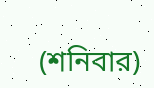(শনিবার)